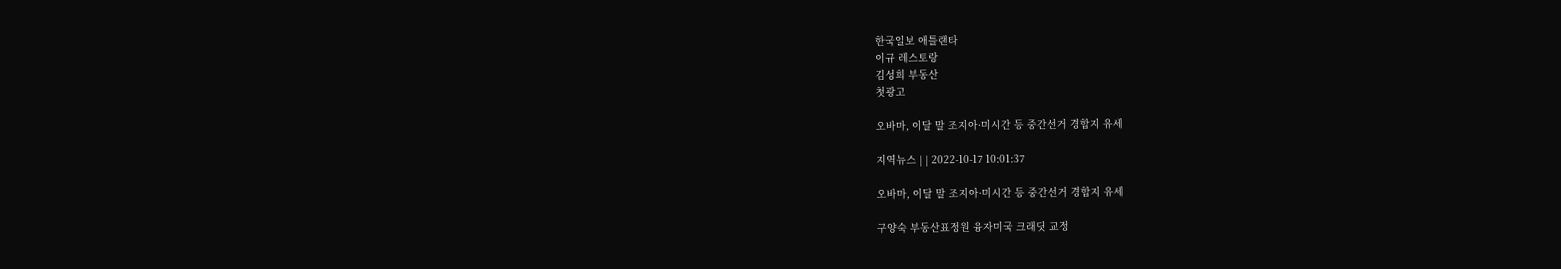한국일보 애틀랜타
이규 레스토랑
김성희 부동산
첫광고

오바마, 이달 말 조지아·미시간 등 중간선거 경합지 유세

지역뉴스 | | 2022-10-17 10:01:37

오바마, 이달 말 조지아·미시간 등 중간선거 경합지 유세

구양숙 부동산표정원 융자미국 크래딧 교정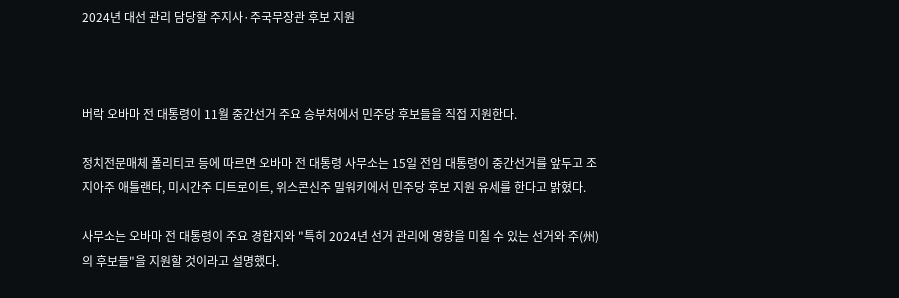2024년 대선 관리 담당할 주지사·주국무장관 후보 지원



버락 오바마 전 대통령이 11월 중간선거 주요 승부처에서 민주당 후보들을 직접 지원한다.

정치전문매체 폴리티코 등에 따르면 오바마 전 대통령 사무소는 15일 전임 대통령이 중간선거를 앞두고 조지아주 애틀랜타, 미시간주 디트로이트, 위스콘신주 밀워키에서 민주당 후보 지원 유세를 한다고 밝혔다.

사무소는 오바마 전 대통령이 주요 경합지와 "특히 2024년 선거 관리에 영향을 미칠 수 있는 선거와 주(州)의 후보들"을 지원할 것이라고 설명했다.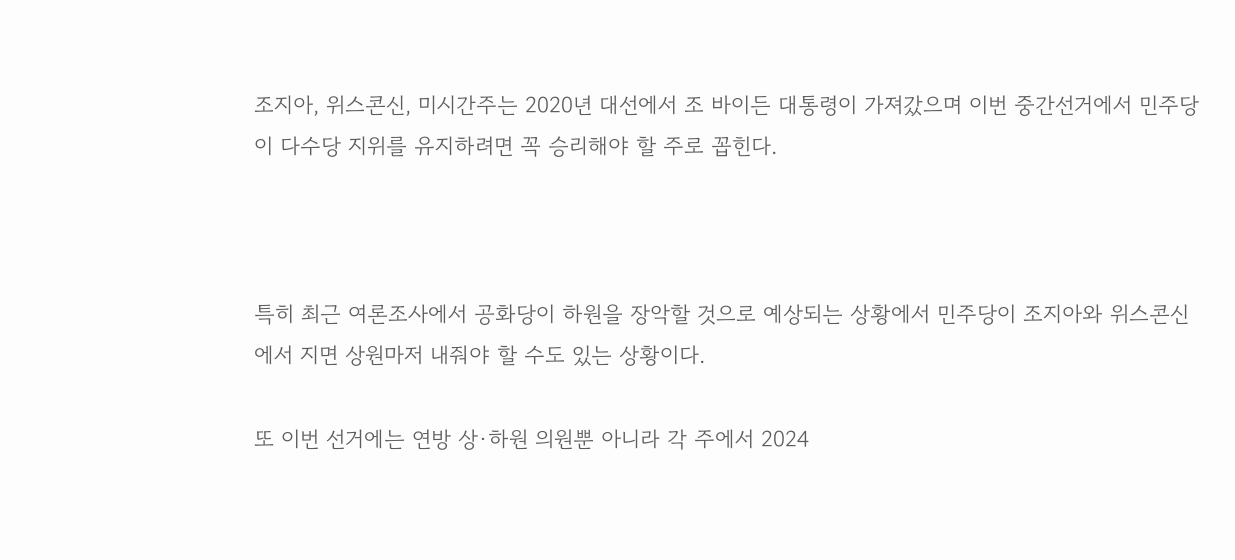조지아, 위스콘신, 미시간주는 2020년 대선에서 조 바이든 대통령이 가져갔으며 이번 중간선거에서 민주당이 다수당 지위를 유지하려면 꼭 승리해야 할 주로 꼽힌다.



특히 최근 여론조사에서 공화당이 하원을 장악할 것으로 예상되는 상황에서 민주당이 조지아와 위스콘신에서 지면 상원마저 내줘야 할 수도 있는 상황이다.

또 이번 선거에는 연방 상·하원 의원뿐 아니라 각 주에서 2024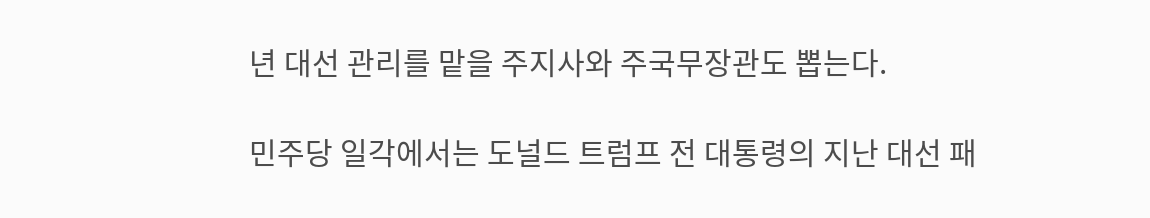년 대선 관리를 맡을 주지사와 주국무장관도 뽑는다.

민주당 일각에서는 도널드 트럼프 전 대통령의 지난 대선 패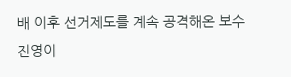배 이후 선거제도를 계속 공격해온 보수 진영이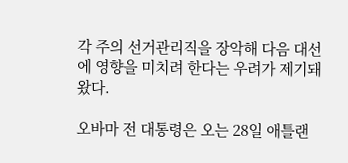각 주의 선거관리직을 장악해 다음 대선에 영향을 미치려 한다는 우려가 제기돼왔다.

오바마 전 대통령은 오는 28일 애틀랜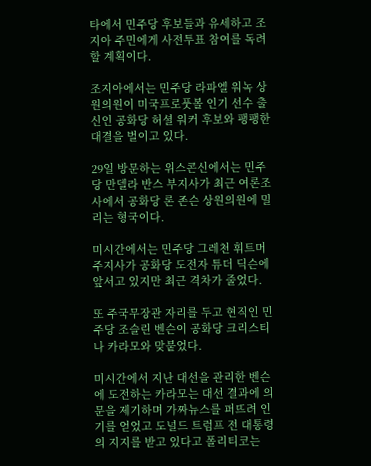타에서 민주당 후보들과 유세하고 조지아 주민에게 사전투표 참여를 독려할 계획이다.

조지아에서는 민주당 라파엘 워녹 상원의원이 미국프로풋볼 인기 선수 출신인 공화당 허셜 워커 후보와 팽팽한 대결을 벌이고 있다.

29일 방문하는 위스콘신에서는 민주당 만델라 반스 부지사가 최근 여론조사에서 공화당 론 존슨 상원의원에 밀리는 형국이다.

미시간에서는 민주당 그레천 휘트머 주지사가 공화당 도전자 튜더 딕슨에 앞서고 있지만 최근 격차가 줄었다.

또 주국무장관 자리를 두고 현직인 민주당 조슬린 벤슨이 공화당 크리스티나 카라모와 맞붙었다.

미시간에서 지난 대선을 관리한 벤슨에 도전하는 카라모는 대선 결과에 의문을 제기하며 가짜뉴스를 퍼뜨려 인기를 얻었고 도널드 트럼프 전 대통령의 지지를 받고 있다고 폴리티코는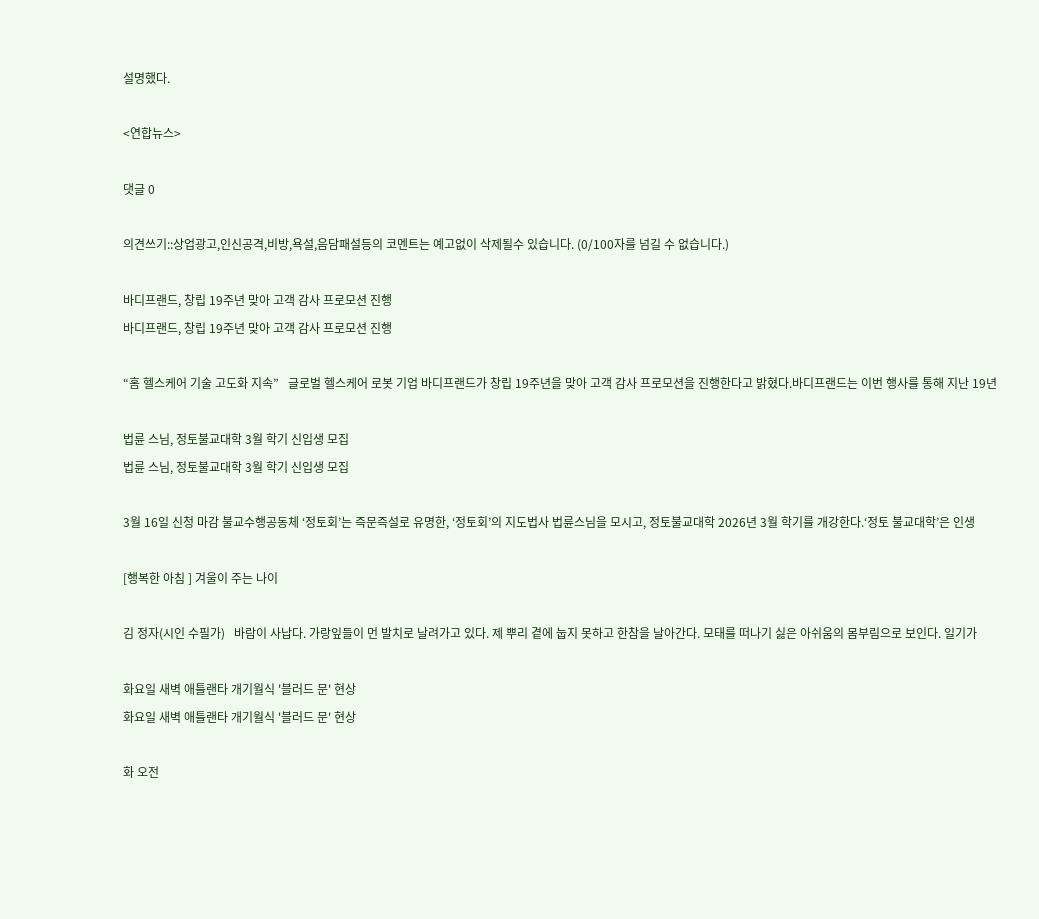설명했다.

<연합뉴스>

댓글 0

의견쓰기::상업광고,인신공격,비방,욕설,음담패설등의 코멘트는 예고없이 삭제될수 있습니다. (0/100자를 넘길 수 없습니다.)

바디프랜드, 창립 19주년 맞아 고객 감사 프로모션 진행
바디프랜드, 창립 19주년 맞아 고객 감사 프로모션 진행

“홈 헬스케어 기술 고도화 지속”   글로벌 헬스케어 로봇 기업 바디프랜드가 창립 19주년을 맞아 고객 감사 프로모션을 진행한다고 밝혔다.바디프랜드는 이번 행사를 통해 지난 19년

법륜 스님, 정토불교대학 3월 학기 신입생 모집
법륜 스님, 정토불교대학 3월 학기 신입생 모집

3월 16일 신청 마감 불교수행공동체 ‘정토회’는 즉문즉설로 유명한, ‘정토회’의 지도법사 법륜스님을 모시고, 정토불교대학 2026년 3월 학기를 개강한다.‘정토 불교대학’은 인생

[행복한 아침 ] 겨울이 주는 나이

김 정자(시인 수필가)   바람이 사납다. 가랑잎들이 먼 발치로 날려가고 있다. 제 뿌리 곁에 눕지 못하고 한참을 날아간다. 모태를 떠나기 싫은 아쉬움의 몸부림으로 보인다. 일기가

화요일 새벽 애틀랜타 개기월식 '블러드 문' 현상
화요일 새벽 애틀랜타 개기월식 '블러드 문' 현상

화 오전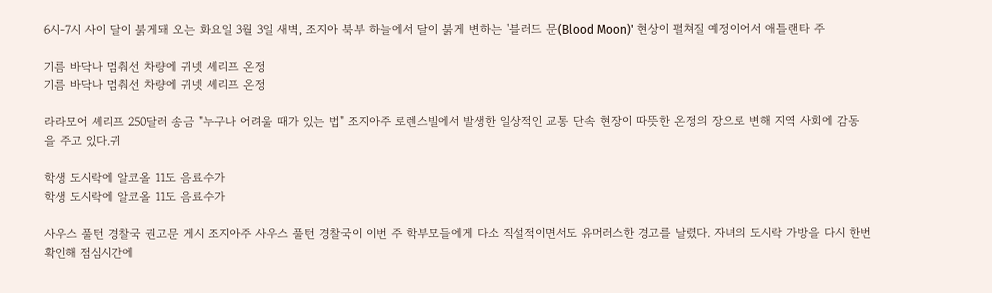6시-7시 사이 달이 붉게돼 오는 화요일 3월 3일 새벽, 조지아 북부 하늘에서 달이 붉게 변하는 '블러드 문(Blood Moon)' 현상이 펼쳐질 예정이어서 애틀랜타 주

기름 바닥나 멈춰선 차량에 귀넷 셰리프 온정
기름 바닥나 멈춰선 차량에 귀넷 셰리프 온정

라라모어 셰리프 250달러 송금 "누구나 어려울 때가 있는 법" 조지아주 로렌스빌에서 발생한 일상적인 교통 단속 현장이 따뜻한 온정의 장으로 변해 지역 사회에 감동을 주고 있다.귀

학생 도시락에 알코올 11도 음료수가
학생 도시락에 알코올 11도 음료수가

사우스 풀턴 경찰국 권고문 게시 조지아주 사우스 풀턴 경찰국이 이번 주 학부모들에게 다소 직설적이면서도 유머러스한 경고를 날렸다. 자녀의 도시락 가방을 다시 한번 확인해 점심시간에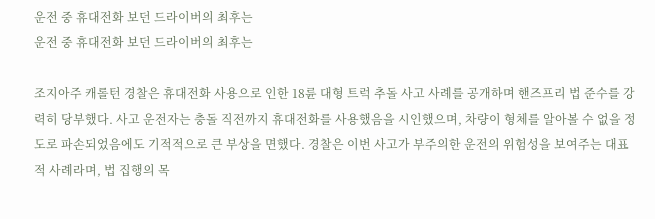운전 중 휴대전화 보던 드라이버의 최후는
운전 중 휴대전화 보던 드라이버의 최후는

조지아주 캐롤턴 경찰은 휴대전화 사용으로 인한 18륜 대형 트럭 추돌 사고 사례를 공개하며 핸즈프리 법 준수를 강력히 당부했다. 사고 운전자는 충돌 직전까지 휴대전화를 사용했음을 시인했으며, 차량이 형체를 알아볼 수 없을 정도로 파손되었음에도 기적적으로 큰 부상을 면했다. 경찰은 이번 사고가 부주의한 운전의 위험성을 보여주는 대표적 사례라며, 법 집행의 목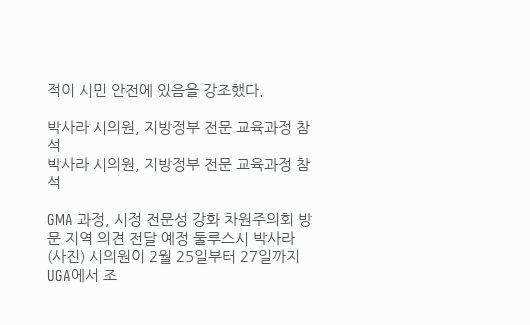적이 시민 안전에 있음을 강조했다.

박사라 시의원, 지방정부 전문 교육과정 참석
박사라 시의원, 지방정부 전문 교육과정 참석

GMA 과정, 시정 전문성 강화 차원주의회 방문 지역 의견 전달 예정 둘루스시 박사라(사진) 시의원이 2월 25일부터 27일까지 UGA에서 조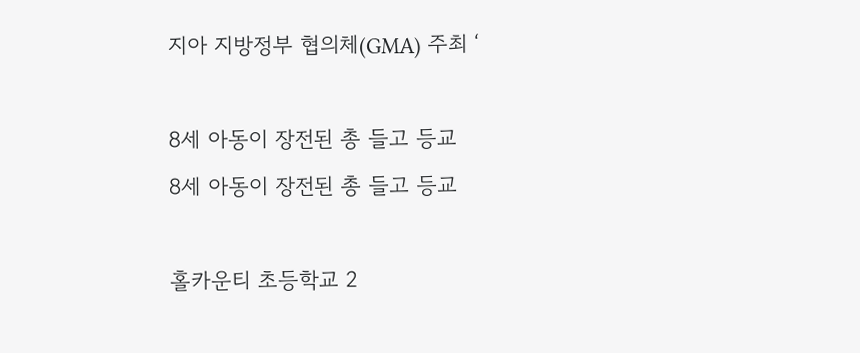지아 지방정부 협의체(GMA) 주최 ‘

8세 아동이 장전된 총 들고 등교
8세 아동이 장전된 총 들고 등교

홀카운티 초등학교 2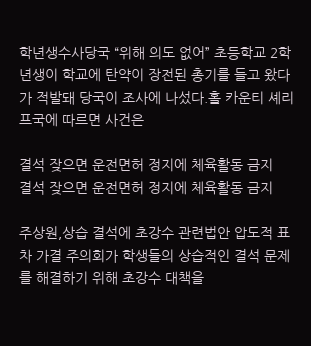학년생수사당국 “위해 의도 없어” 초등학교 2학년생이 학교에 탄약이 장전된 총기를 들고 왔다가 적발돼 당국이 조사에 나섰다.홀 카운티 셰리프국에 따르면 사건은

결석 잦으면 운전면허 정지에 체육활동 금지
결석 잦으면 운전면허 정지에 체육활동 금지

주상원,상습 결석에 초강수 관련법안 압도적 표차 가결 주의회가 학생들의 상습적인 결석 문제를 해결하기 위해 초강수 대책을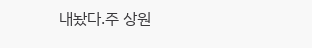내놨다.주 상원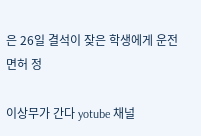은 26일 결석이 잦은 학생에게 운전면허 정

이상무가 간다 yotube 채널